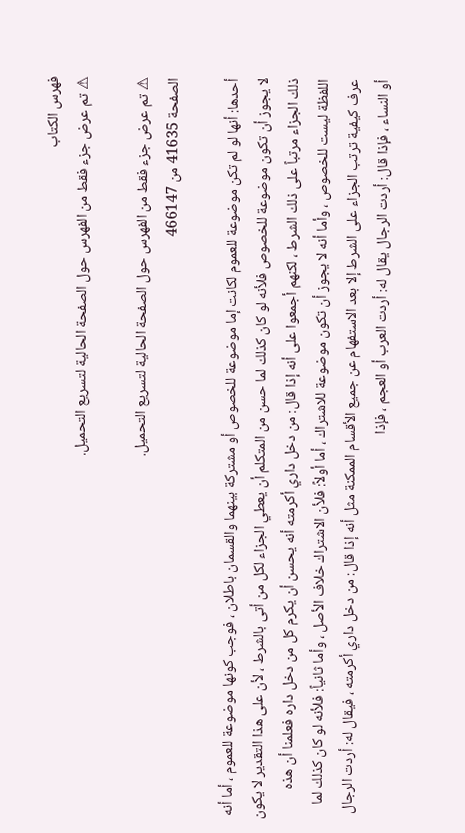فهرس الكتاب
⚠ تم عرض جزء فقط من الفهرس حول الصفحة الحالية لتسريع التحميل.

⚠ تم عرض جزء فقط من الفهرس حول الصفحة الحالية لتسريع التحميل.
الصفحة 41635 من 466147

أحدها: أنها لو لم تكن موضوعة للعموم لكانت إما موضوعة للخصوص أو مشتركة بينهما والقسمان باطلان ، فوجب كونها موضوعة للعموم ، أما أنه لا يجوز أن تكون موضوعة للخصوص فلأنه لو كان كذلك لما حسن من المتكلم أن يعطي الجزاء لكل من أتى بالشرط ، لأن على هذا التقدير لا يكون ذلك الجزاء مرتباً على ذلك الشرط ، لكنهم أجمعوا على أنه إذا قال: من دخل داري أكرمته أنه يحسن أن يكرم كل من دخل داره فعلمنا أن هذه اللفظة ليست للخصوص ، وأما أنه لا يجوز أن تكون موضوعة للاشتراك ، أما أولاً: فلأن الاشتراك خلاف الأصل ، وأما ثانياً: فلأنه لو كان كذلك لما عرف كيفية ترتب الجزاء على الشرط إلا بعد الاستفهام عن جميع الأقسام الممكنة مثل أنه إذا قال: من دخل داري أكرمته ، فيقال له: أردت الرجال أو النساء ، فإذا قال: أردت الرجال يقال له: أردت العرب أو العجم ، فإذا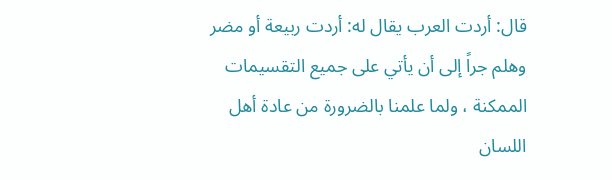قال: أردت العرب يقال له: أردت ربيعة أو مضر وهلم جراً إلى أن يأتي على جميع التقسيمات الممكنة ، ولما علمنا بالضرورة من عادة أهل اللسان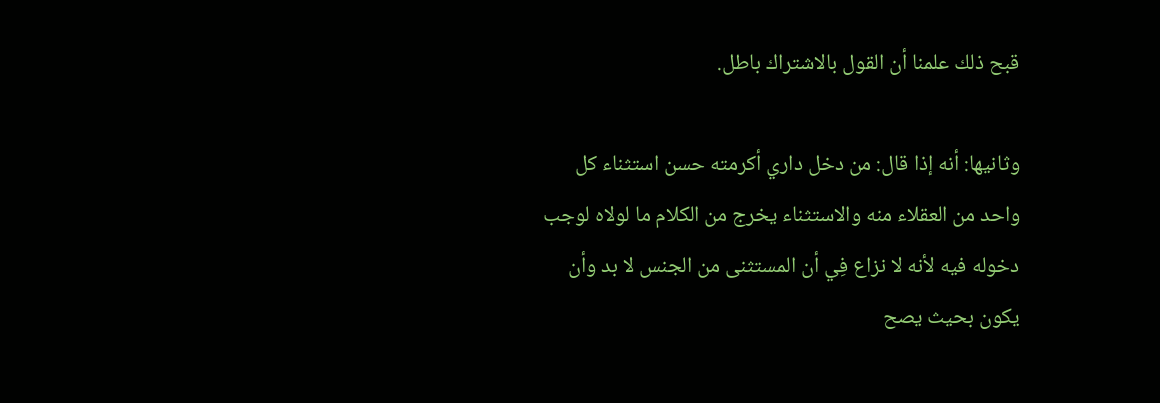قبح ذلك علمنا أن القول بالاشتراك باطل.

وثانيها: أنه إذا قال: من دخل داري أكرمته حسن استثناء كل واحد من العقلاء منه والاستثناء يخرج من الكلام ما لولاه لوجب دخوله فيه لأنه لا نزاع فِي أن المستثنى من الجنس لا بد وأن يكون بحيث يصح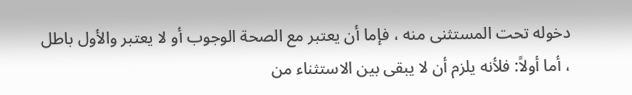دخوله تحت المستثنى منه ، فإما أن يعتبر مع الصحة الوجوب أو لا يعتبر والأول باطل ، أما أولاً: فلأنه يلزم أن لا يبقى بين الاستثناء من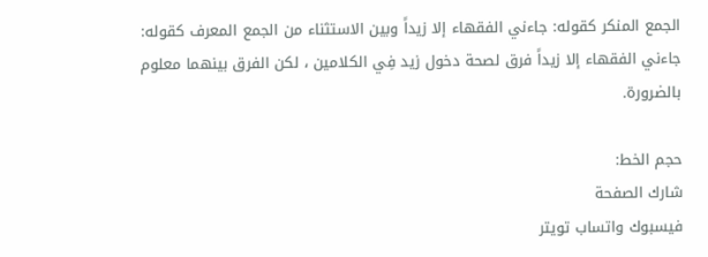الجمع المنكر كقوله: جاءني الفقهاء إلا زيداً وبين الاستثناء من الجمع المعرف كقوله: جاءني الفقهاء إلا زيداً فرق لصحة دخول زيد فِي الكلامين ، لكن الفرق بينهما معلوم بالضرورة.

حجم الخط:
شارك الصفحة
فيسبوك واتساب تويتر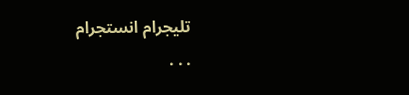تليجرام انستجرام
. . .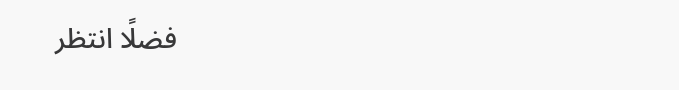فضلًا انتظر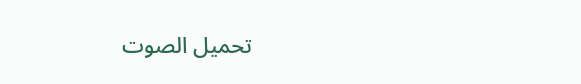تحميل الصوت